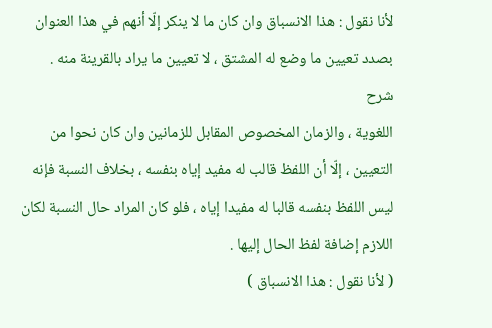لأنا نقول : هذا الانسباق وان كان ما لا ينكر إلّا أنهم في هذا العنوان بصدد تعيين ما وضع له المشتق ، لا تعيين ما يراد بالقرينة منه .
شرح
اللغوية ، والزمان المخصوص المقابل للزمانين وان كان نحوا من التعيين ، إلّا أن اللفظ قالب له مفيد إياه بنفسه ، بخلاف النسبة فإنه ليس اللفظ بنفسه قالبا له مفيدا إياه ، فلو كان المراد حال النسبة لكان اللازم إضافة لفظ الحال إليها .
( لأنا نقول : هذا الانسباق )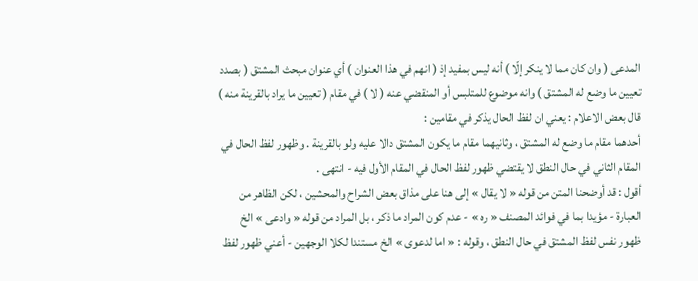المدعى ( وان كان مما لا ينكر إلّا ) أنه ليس بمفيد إذ ( انهم في هذا العنوان ) أي عنوان مبحث المشتق ( بصدد تعيين ما وضع له المشتق ) وانه موضوع للمتلبس أو المنقضي عنه ( لا ) في مقام ( تعيين ما يراد بالقرينة منه ) قال بعض الاعلام : يعني ان لفظ الحال يذكر في مقامين :
أحدهما مقام ما وضع له المشتق ، وثانيهما مقام ما يكون المشتق دالا عليه ولو بالقرينة . وظهور لفظ الحال في المقام الثاني في حال النطق لا يقتضي ظهور لفظ الحال في المقام الأول فيه - انتهى .
أقول : قد أوضحنا المتن من قوله « لا يقال » إلى هنا على مذاق بعض الشراح والمحشين ، لكن الظاهر من العبارة - مؤيدا بما في فوائد المصنف « ره » - عدم كون المراد ما ذكر ، بل المراد من قوله « وادعى » الخ ظهور نفس لفظ المشتق في حال النطق ، وقوله : « اما لدعوى » الخ مستندا لكلا الوجهين - أعني ظهور لفظ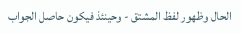الحال وظهور لفظ المشتق - وحينئذ فيكون حاصل الجواب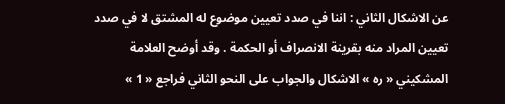عن الاشكال الثاني : اننا في صدد تعيين موضوع له المشتق لا في صدد تعيين المراد منه بقرينة الانصراف أو الحكمة . وقد أوضح العلامة المشكيني « ره » الاشكال والجواب على النحو الثاني فراجع « 1 »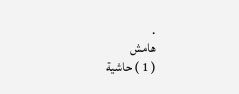.
هامش
( 1 ) حاشية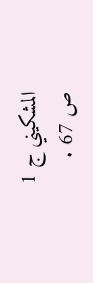المشكيني ج 1 ص 67 .